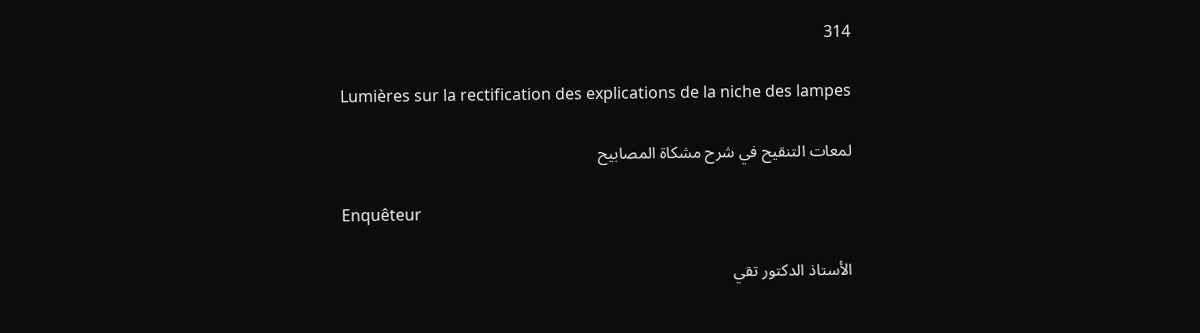314

Lumières sur la rectification des explications de la niche des lampes

لمعات التنقيح في شرح مشكاة المصابيح

Enquêteur

الأستاذ الدكتور تقي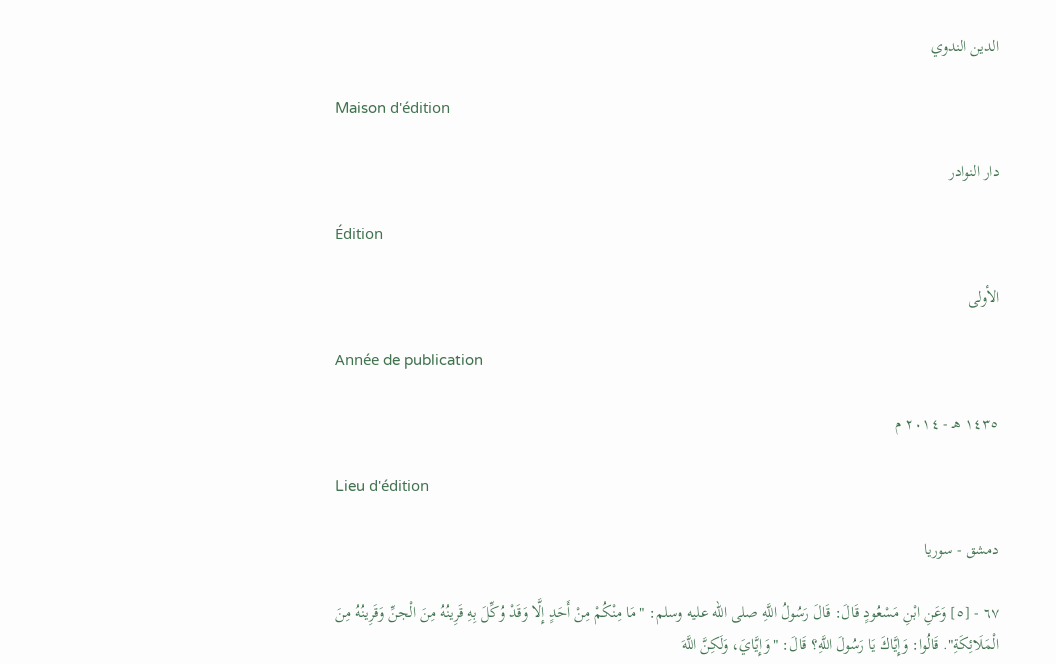الدين الندوي

Maison d'édition

دار النوادر

Édition

الأولى

Année de publication

١٤٣٥ هـ - ٢٠١٤ م

Lieu d'édition

دمشق - سوريا

٦٧ - [٥] وَعَنِ ابْنِ مَسْعُودٍ قَالَ: قَالَ رَسُولُ اللَّهِ صلى الله عليه وسلم: "مَا مِنْكُمْ مِنْ أَحَدٍ إِلَّا وَقَدْ وُكِّلَ بِهِ قَرِينُهُ مِنَ الْجنِّ وَقَرِينُهُ مِنَ الْمَلَائِكَةِ". قَالُوا: وَإِيَّاكَ يَا رَسُولَ اللَّهِ؟ قَالَ: "وَإِيَّايَ، وَلَكِنَّ اللَّهَ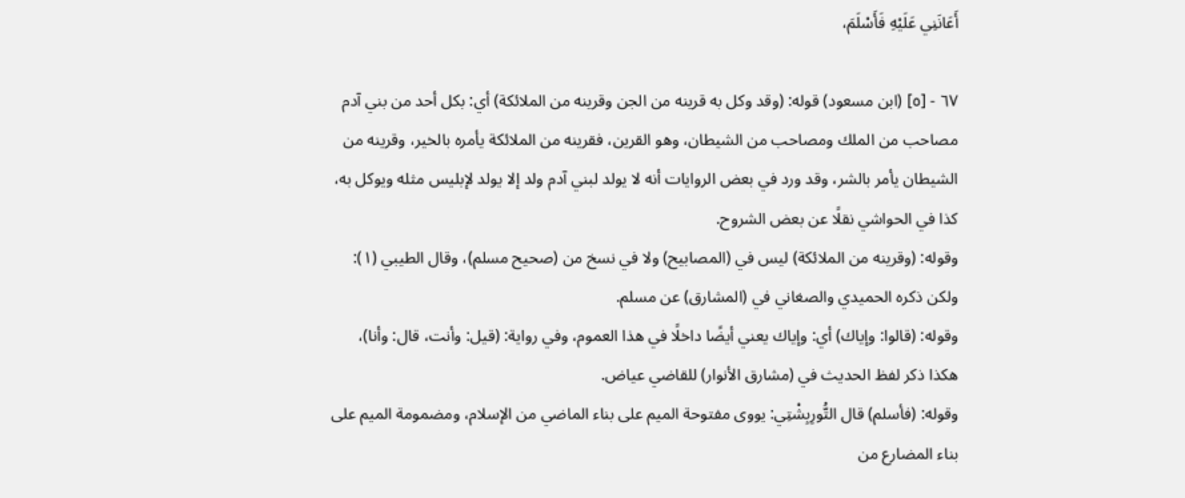أَعَانَنِي عَلَيْهِ فَأَسْلَمَ،

٦٧ - [٥] (ابن مسعود) قوله: (وقد وكل به قرينه من الجن وقرينه من الملائكة) أي: بكل أحد من بني آدم مصاحب من الملك ومصاحب من الشيطان، وهو القرين، فقرينه من الملائكة يأمره بالخير، وقرينه من الشيطان يأمر بالشر، وقد ورد في بعض الروايات أنه لا يولد لبني آدم ولد إلا يولد لإبليس مثله ويوكل به، كذا في الحواشي نقلًا عن بعض الشروح.
وقوله: (وقرينه من الملائكة) ليس في (المصابيح) ولا في نسخ من (صحيح مسلم)، وقال الطيبي (١): ولكن ذكره الحميدي والصغاني في (المشارق) عن مسلم.
وقوله: (قالوا: وإياك) أي: وإياك يعني أيضًا داخلًا في هذا العموم، وفي رواية: (قيل: وأنت، قال: وأنا)، هكذا ذكر لفظ الحديث في (مشارق الأنوار) للقاضي عياض.
وقوله: (فأسلم) قال التُّورِبِشْتِي: يووى مفتوحة الميم على بناء الماضي من الإسلام، ومضمومة الميم على بناء المضارع من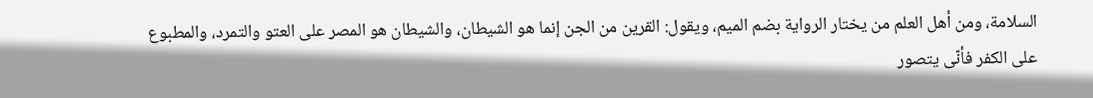السلامة، ومن أهل العلم من يختار الرواية بضم الميم، ويقول: القرين من الجن إنما هو الشيطان، والشيطان هو المصر على العتو والتمرد، والمطبوع على الكفر فأنّى يتصور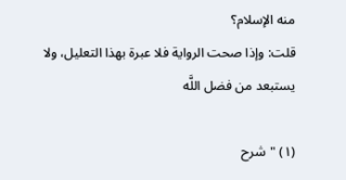منه الإسلام؟
قلت: وإذا صحت الرواية فلا عبرة بهذا التعليل، ولا يستبعد من فضل اللَّه

(١) "شرح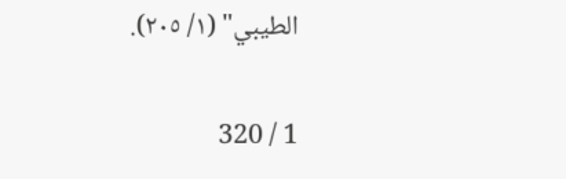الطيبي" (١/ ٢٠٥).

1 / 320